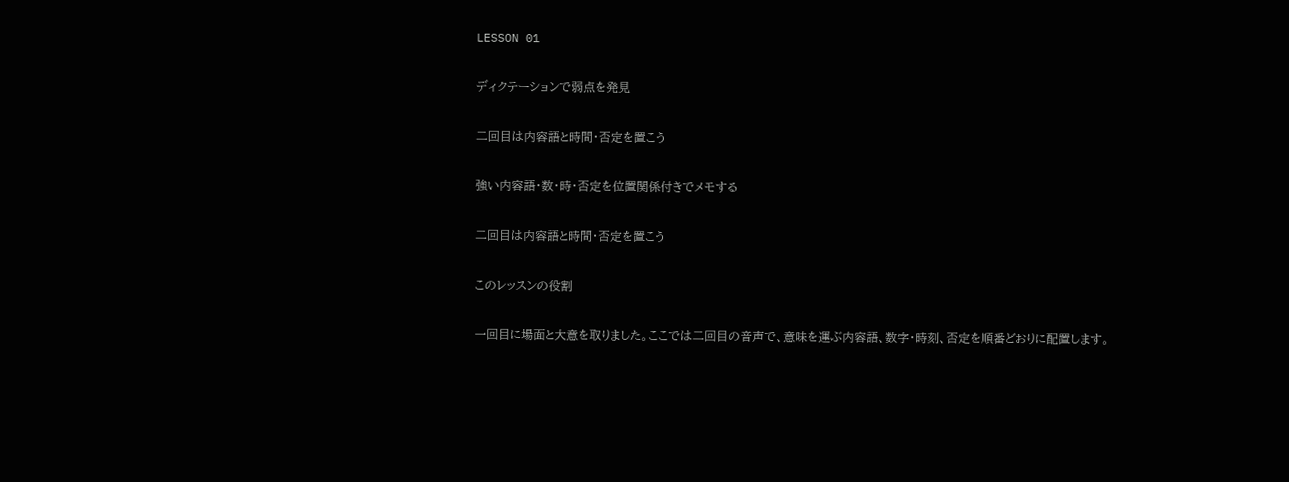LESSON 01

ディクテーションで弱点を発見

二回目は内容語と時間・否定を置こう

強い内容語・数・時・否定を位置関係付きでメモする

二回目は内容語と時間・否定を置こう

このレッスンの役割

一回目に場面と大意を取りました。ここでは二回目の音声で、意味を運ぶ内容語、数字・時刻、否定を順番どおりに配置します。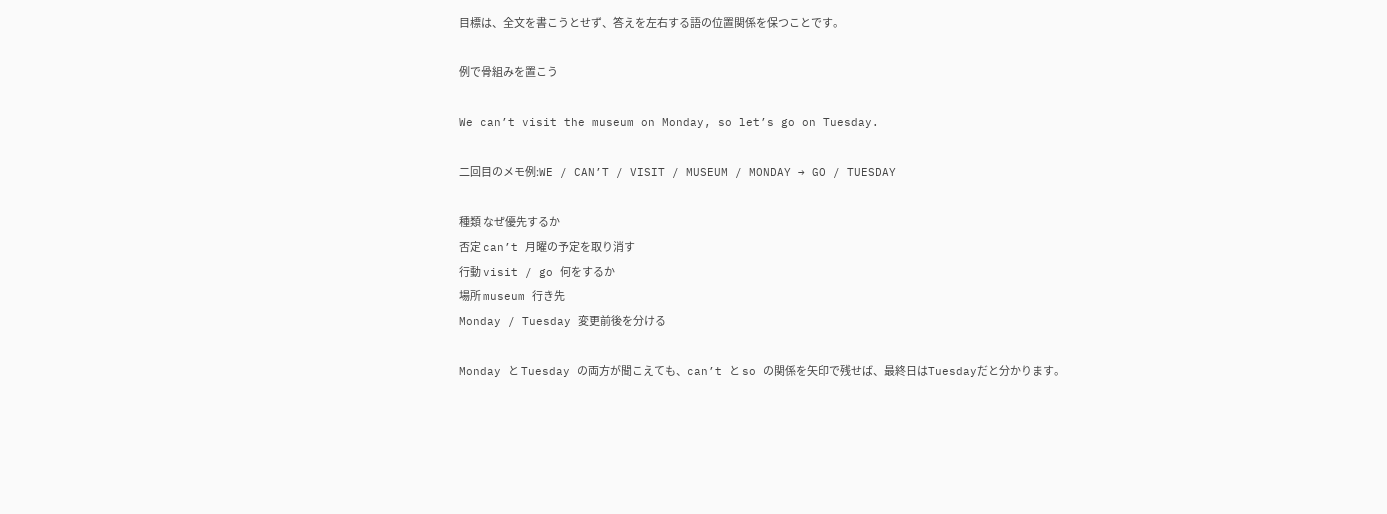目標は、全文を書こうとせず、答えを左右する語の位置関係を保つことです。

例で骨組みを置こう

We can’t visit the museum on Monday, so let’s go on Tuesday.

二回目のメモ例:WE / CAN’T / VISIT / MUSEUM / MONDAY → GO / TUESDAY

種類 なぜ優先するか
否定 can’t 月曜の予定を取り消す
行動 visit / go 何をするか
場所 museum 行き先
Monday / Tuesday 変更前後を分ける

Monday と Tuesday の両方が聞こえても、can’t と so の関係を矢印で残せば、最終日はTuesdayだと分かります。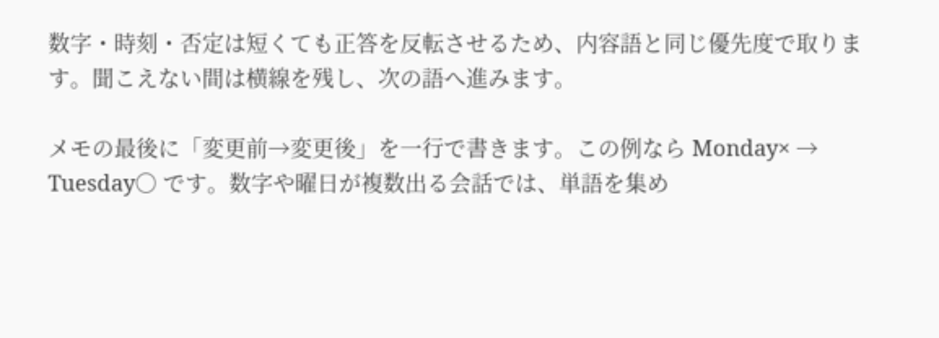数字・時刻・否定は短くても正答を反転させるため、内容語と同じ優先度で取ります。聞こえない間は横線を残し、次の語へ進みます。

メモの最後に「変更前→変更後」を一行で書きます。この例なら Monday× → Tuesday○ です。数字や曜日が複数出る会話では、単語を集め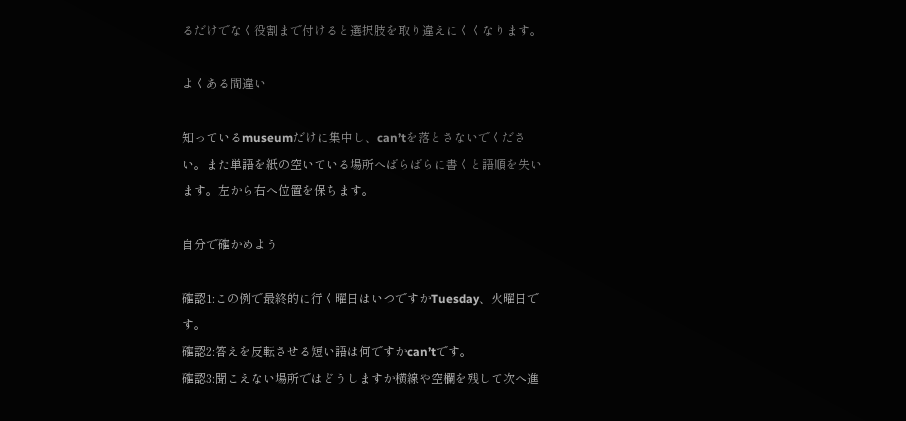るだけでなく役割まで付けると選択肢を取り違えにくくなります。

よくある間違い

知っているmuseumだけに集中し、can’tを落とさないでください。また単語を紙の空いている場所へばらばらに書くと語順を失います。左から右へ位置を保ちます。

自分で確かめよう

確認1:この例で最終的に行く曜日はいつですかTuesday、火曜日です。
確認2:答えを反転させる短い語は何ですかcan’tです。
確認3:聞こえない場所ではどうしますか横線や空欄を残して次へ進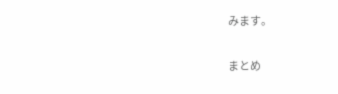みます。

まとめ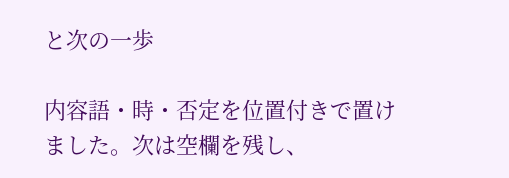と次の一歩

内容語・時・否定を位置付きで置けました。次は空欄を残し、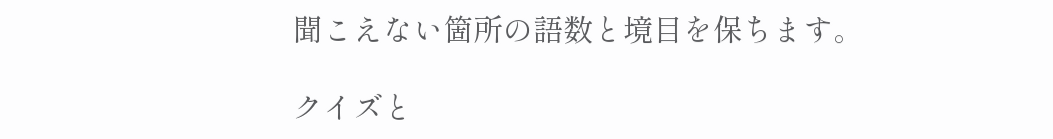聞こえない箇所の語数と境目を保ちます。

クイズと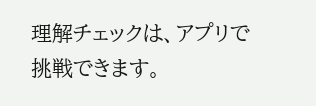理解チェックは、アプリで挑戦できます。